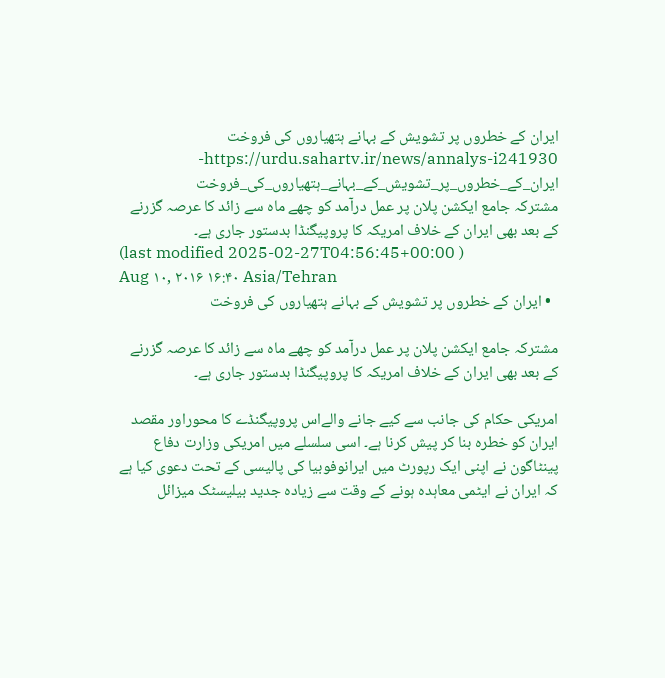ایران کے خطروں پر تشویش کے بہانے ہتھیاروں کی فروخت
https://urdu.sahartv.ir/news/annalys-i241930-ایران_کے_خطروں_پر_تشویش_کے_بہانے_ہتھیاروں_کی_فروخت
مشترکہ جامع ایکشن پلان پر عمل درآمد کو چھے ماہ سے زائد کا عرصہ گزرنے کے بعد بھی ایران کے خلاف امریکہ کا پروپیگنڈا بدستور جاری ہے۔
(last modified 2025-02-27T04:56:45+00:00 )
Aug ۱۰, ۲۰۱۶ ۱۶:۴۰ Asia/Tehran
  • ایران کے خطروں پر تشویش کے بہانے ہتھیاروں کی فروخت

مشترکہ جامع ایکشن پلان پر عمل درآمد کو چھے ماہ سے زائد کا عرصہ گزرنے کے بعد بھی ایران کے خلاف امریکہ کا پروپیگنڈا بدستور جاری ہے۔

امریکی حکام کی جانب سے کیے جانے والےاس پروپیگنڈے کا محوراور مقصد ایران کو خطرہ بنا کر پیش کرنا ہے۔ اسی سلسلے میں امریکی وزارت دفاع پینٹاگون نے اپنی ایک رپورٹ میں ایرانوفوبیا کی پالیسی کے تحت دعوی کیا ہے کہ ایران نے ایٹمی معاہدہ ہونے کے وقت سے زیادہ جدید بیلیسٹک میزائل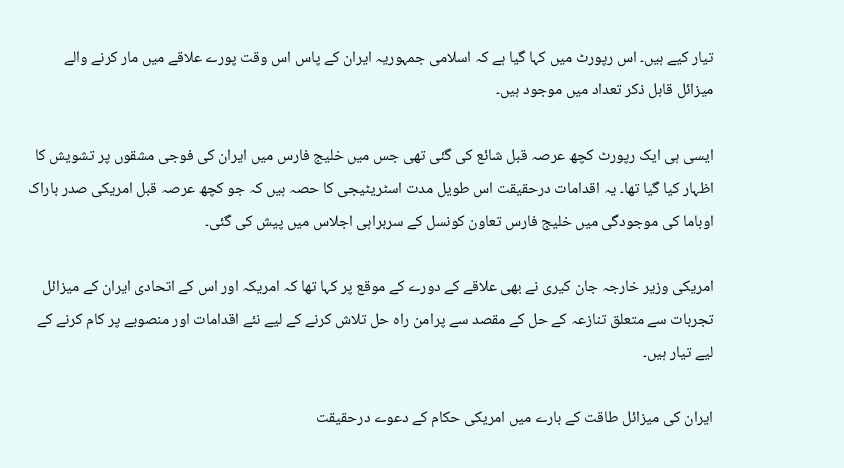تیار کیے ہیں۔ اس رپورٹ میں کہا گیا ہے کہ اسلامی جمہوریہ ایران کے پاس اس وقت پورے علاقے میں مار کرنے والے میزائل قابل ذکر تعداد میں موجود ہیں۔

ایسی ہی ایک رپورٹ کچھ عرصہ قبل شائع کی گئی تھی جس میں خلیج فارس میں ایران کی فوجی مشقوں پر تشویش کا اظہار کیا گیا تھا۔ یہ اقدامات درحقیقت اس طویل مدت اسٹریٹیجی کا حصہ ہیں کہ جو کچھ عرصہ قبل امریکی صدر باراک اوباما کی موجودگی میں خلیج فارس تعاون کونسل کے سربراہی اجلاس میں پیش کی گئی۔

امریکی وزیر خارجہ جان کیری نے بھی علاقے کے دورے کے موقع پر کہا تھا کہ امریکہ اور اس کے اتحادی ایران کے میزائل تجربات سے متعلق تنازعہ کے حل کے مقصد سے پرامن راہ حل تلاش کرنے کے لیے نئے اقدامات اور منصوبے پر کام کرنے کے لیے تیار ہیں۔

ایران کی میزائل طاقت کے بارے میں امریکی حکام کے دعوے درحقیقت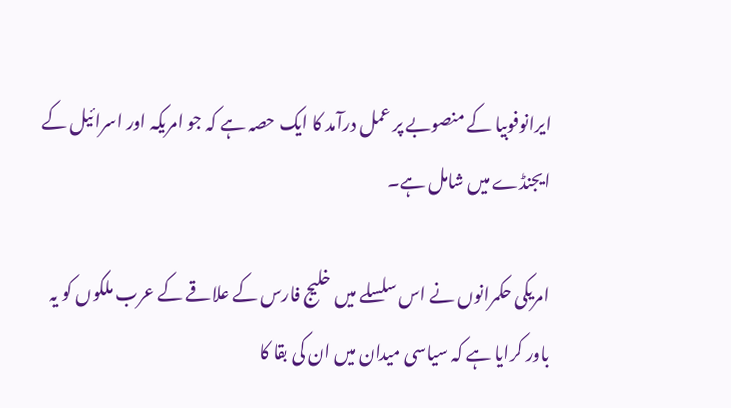ایرانوفوبیا کے منصوبے پر عمل درآمد کا ایک حصہ ہے کہ جو امریکہ اور اسرائیل کے ایجنڈے میں شامل ہے۔

امریکی حکمرانوں نے اس سلسلے میں خلیج فارس کے علاقے کے عرب ملکوں کو یہ باور کرایا ہے کہ سیاسی میدان میں ان کی بقا کا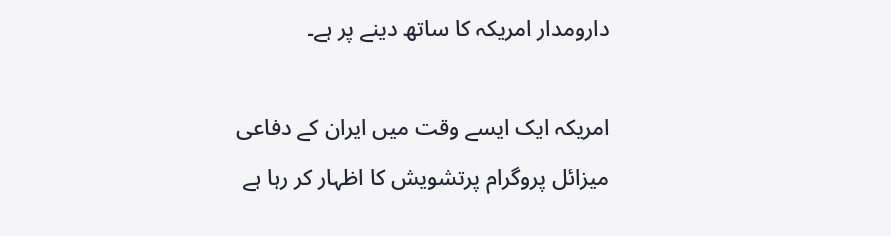دارومدار امریکہ کا ساتھ دینے پر ہے۔

امریکہ ایک ایسے وقت میں ایران کے دفاعی میزائل پروگرام پرتشویش کا اظہار کر رہا ہے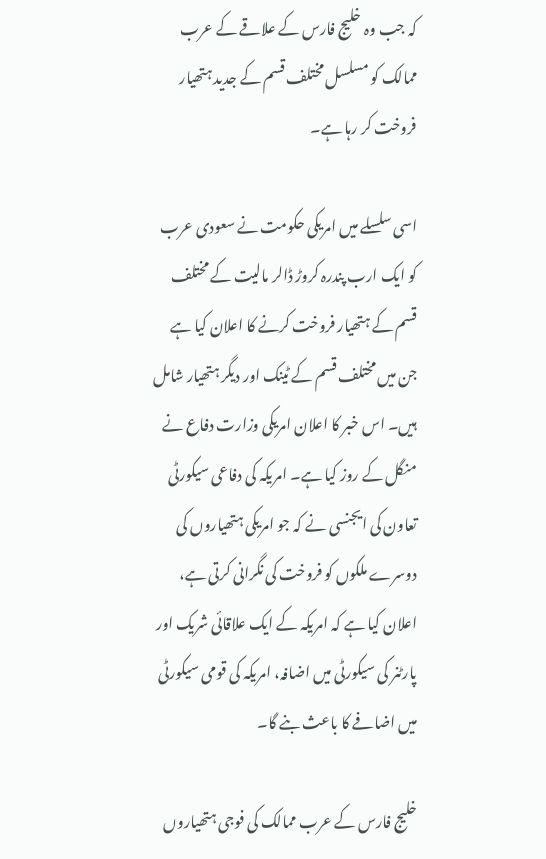کہ جب وہ خلیج فارس کے علاقے کے عرب ممالک کو مسلسل مختلف قسم کے جدید ہتھیار فروخت کر رہا ہے۔

اسی سلسلے میں امریکی حکومت نے سعودی عرب کو ایک ارب پندرہ کروڑ ڈالر مالیت کے مختلف قسم کے ہتھیار فروخت کرنے کا اعلان کیا ہے جن میں مختلف قسم کے ٹینک اور دیگر ہتھیار شامل ہیں۔ اس خبر کا اعلان امریکی وزارت دفاع نے منگل کے روز کیا ہے۔ امریکہ کی دفاعی سیکورٹی تعاون کی ایجنسی نے کہ جو امریکی ہتھیاروں کی دوسرے ملکوں کو فروخت کی نگرانی کرتی ہے، اعلان کیا ہے کہ امریکہ کے ایک علاقائی شریک اور پارٹنر کی سیکورٹی میں اضافہ، امریکہ کی قومی سیکورٹی میں اضافے کا باعث بنے گا۔

خلیج فارس کے عرب ممالک کی فوجی ہتھیاروں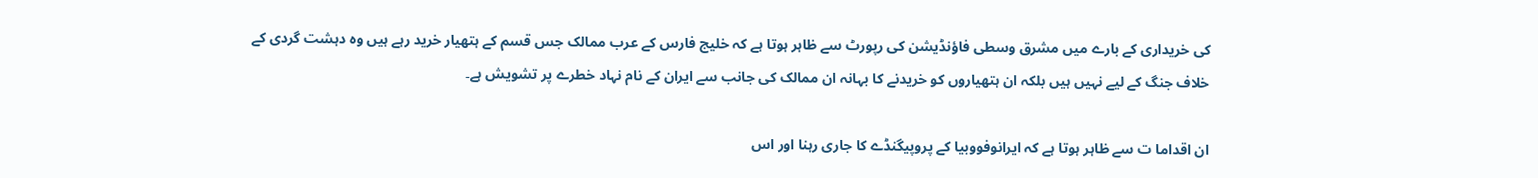کی خریداری کے بارے میں مشرق وسطی فاؤنڈیشن کی رپورٹ سے ظاہر ہوتا ہے کہ خلیج فارس کے عرب ممالک جس قسم کے ہتھیار خرید رہے ہیں وہ دہشت گردی کے خلاف جنگ کے لیے نہیں ہیں بلکہ ان ہتھیاروں کو خریدنے کا بہانہ ان ممالک کی جانب سے ایران کے نام نہاد خطرے پر تشویش ہے۔

ان اقداما ت سے ظاہر ہوتا ہے کہ ایرانوفووبیا کے پروپیگنڈے کا جاری رہنا اور اس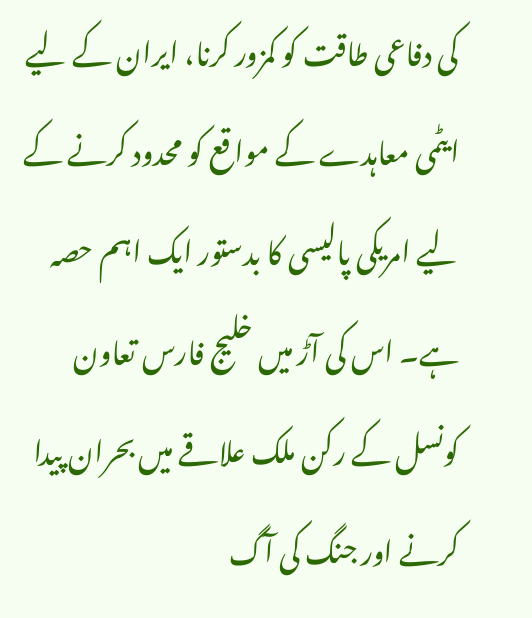کی دفاعی طاقت کو کمزور کرنا، ایران کے لیے ایٹمی معاہدے کے مواقع کو محدود کرنے کے لیے امریکی پالیسی کا بدستور ایک اہم حصہ ہے۔ اس کی آڑ میں خلیج فارس تعاون کونسل کے رکن ملک علاقے میں بحران پیدا کرنے اور جنگ کی آگ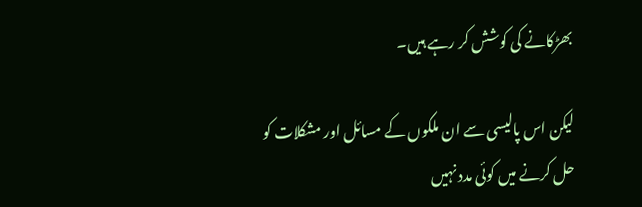بھڑکانے کی کوشش کر رہے ہیں۔

لیکن اس پالیسی سے ان ملکوں کے مسائل اور مشکلات کو حل کرنے میں کوئی مدد نہیں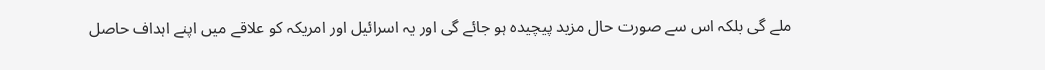ملے گی بلکہ اس سے صورت حال مزید پیچیدہ ہو جائے گی اور یہ اسرائیل اور امریکہ کو علاقے میں اپنے اہداف حاصل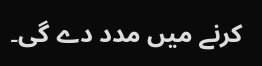کرنے میں مدد دے گی۔